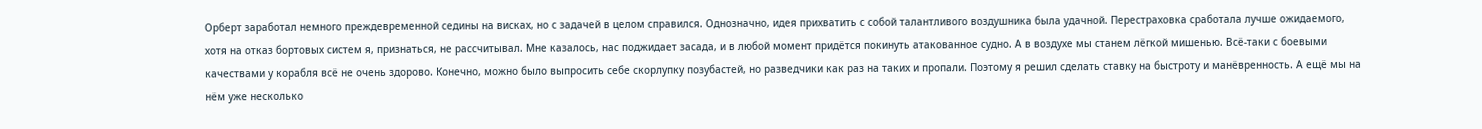Орберт заработал немного преждевременной седины на висках, но с задачей в целом справился. Однозначно, идея прихватить с собой талантливого воздушника была удачной. Перестраховка сработала лучше ожидаемого, хотя на отказ бортовых систем я, признаться, не рассчитывал. Мне казалось, нас поджидает засада, и в любой момент придётся покинуть атакованное судно. А в воздухе мы станем лёгкой мишенью. Всё-таки с боевыми качествами у корабля всё не очень здорово. Конечно, можно было выпросить себе скорлупку позубастей, но разведчики как раз на таких и пропали. Поэтому я решил сделать ставку на быстроту и манёвренность. А ещё мы на нём уже несколько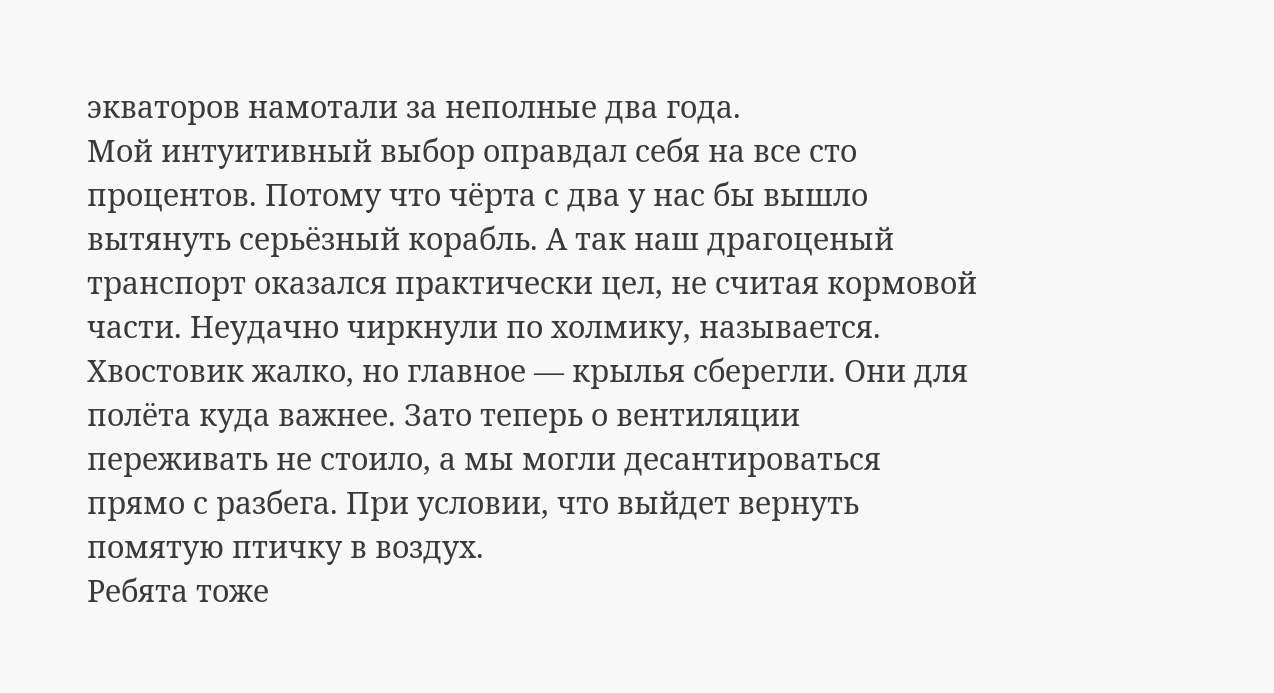экваторов намотали за неполные два года.
Мой интуитивный выбор оправдал себя на все сто процентов. Потому что чёрта с два у нас бы вышло вытянуть серьёзный корабль. А так наш драгоценый транспорт оказался практически цел, не считая кормовой части. Неудачно чиркнули по холмику, называется. Хвостовик жалко, но главное — крылья сберегли. Они для полёта куда важнее. Зато теперь о вентиляции переживать не стоило, а мы могли десантироваться прямо с разбега. При условии, что выйдет вернуть помятую птичку в воздух.
Ребята тоже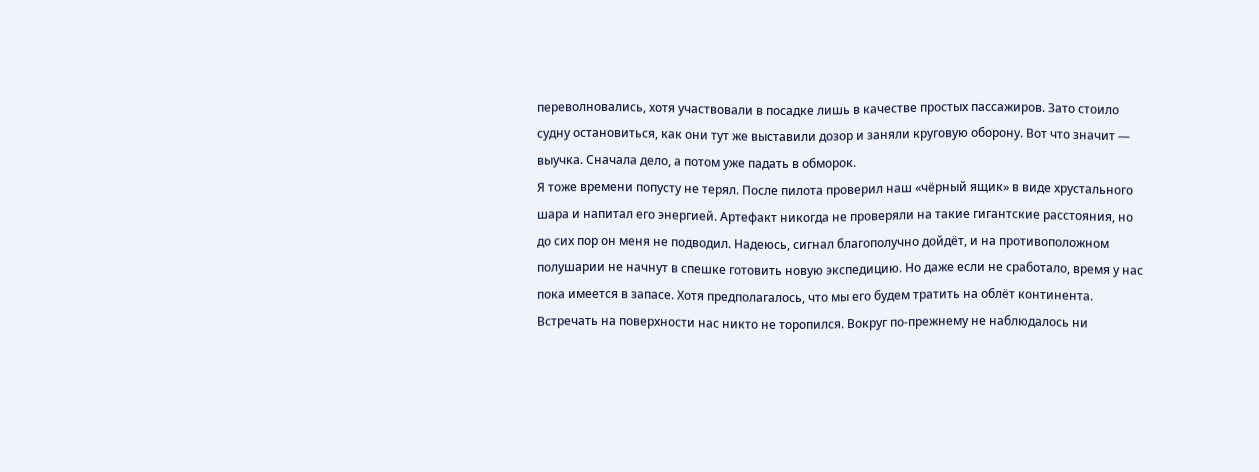переволновались, хотя участвовали в посадке лишь в качестве простых пассажиров. Зато стоило судну остановиться, как они тут же выставили дозор и заняли круговую оборону. Вот что значит — выучка. Сначала дело, а потом уже падать в обморок.
Я тоже времени попусту не терял. После пилота проверил наш «чёрный ящик» в виде хрустального шара и напитал его энергией. Артефакт никогда не проверяли на такие гигантские расстояния, но до сих пор он меня не подводил. Надеюсь, сигнал благополучно дойдёт, и на противоположном полушарии не начнут в спешке готовить новую экспедицию. Но даже если не сработало, время у нас пока имеется в запасе. Хотя предполагалось, что мы его будем тратить на облёт континента.
Встречать на поверхности нас никто не торопился. Вокруг по-прежнему не наблюдалось ни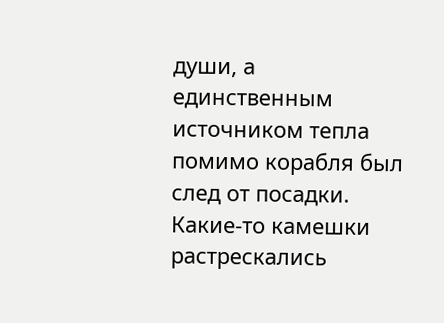души, а единственным источником тепла помимо корабля был след от посадки. Какие-то камешки растрескались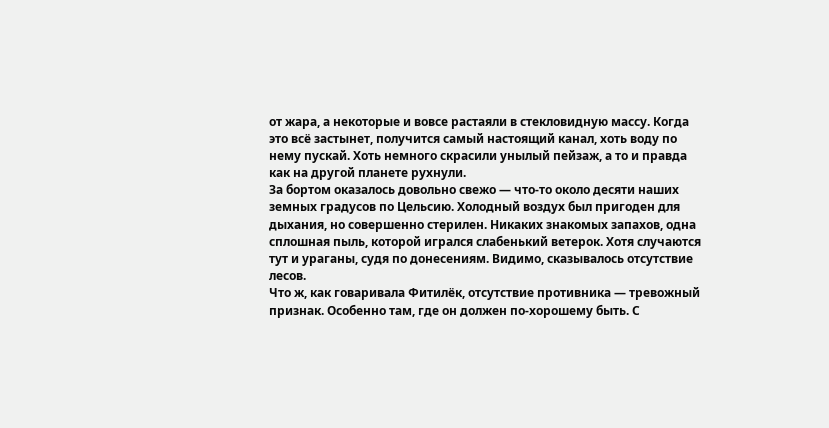от жара, а некоторые и вовсе растаяли в стекловидную массу. Когда это всё застынет, получится самый настоящий канал, хоть воду по нему пускай. Хоть немного скрасили унылый пейзаж, а то и правда как на другой планете рухнули.
За бортом оказалось довольно свежо — что-то около десяти наших земных градусов по Цельсию. Холодный воздух был пригоден для дыхания, но совершенно стерилен. Никаких знакомых запахов, одна сплошная пыль, которой игрался слабенький ветерок. Хотя случаются тут и ураганы, судя по донесениям. Видимо, сказывалось отсутствие лесов.
Что ж, как говаривала Фитилёк, отсутствие противника — тревожный признак. Особенно там, где он должен по-хорошему быть. С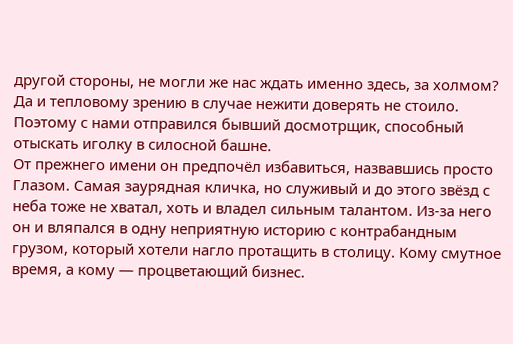другой стороны, не могли же нас ждать именно здесь, за холмом? Да и тепловому зрению в случае нежити доверять не стоило. Поэтому с нами отправился бывший досмотрщик, способный отыскать иголку в силосной башне.
От прежнего имени он предпочёл избавиться, назвавшись просто Глазом. Самая заурядная кличка, но служивый и до этого звёзд с неба тоже не хватал, хоть и владел сильным талантом. Из-за него он и вляпался в одну неприятную историю с контрабандным грузом, который хотели нагло протащить в столицу. Кому смутное время, а кому — процветающий бизнес.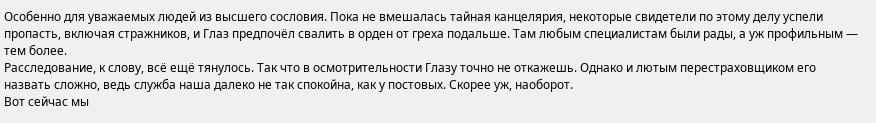Особенно для уважаемых людей из высшего сословия. Пока не вмешалась тайная канцелярия, некоторые свидетели по этому делу успели пропасть, включая стражников, и Глаз предпочёл свалить в орден от греха подальше. Там любым специалистам были рады, а уж профильным — тем более.
Расследование, к слову, всё ещё тянулось. Так что в осмотрительности Глазу точно не откажешь. Однако и лютым перестраховщиком его назвать сложно, ведь служба наша далеко не так спокойна, как у постовых. Скорее уж, наоборот.
Вот сейчас мы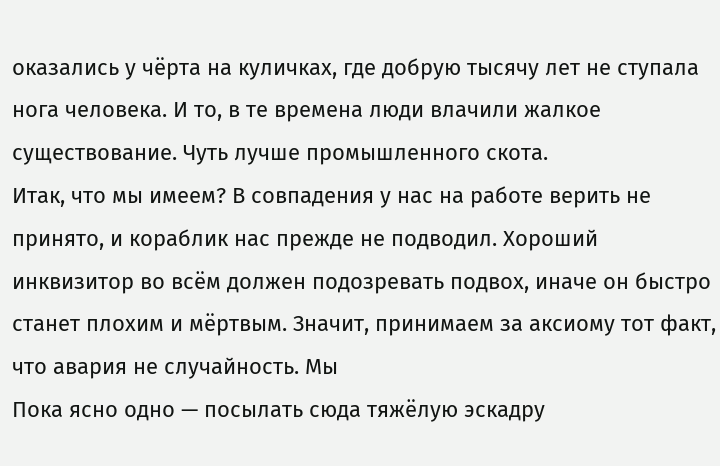оказались у чёрта на куличках, где добрую тысячу лет не ступала нога человека. И то, в те времена люди влачили жалкое существование. Чуть лучше промышленного скота.
Итак, что мы имеем? В совпадения у нас на работе верить не принято, и кораблик нас прежде не подводил. Хороший инквизитор во всём должен подозревать подвох, иначе он быстро станет плохим и мёртвым. Значит, принимаем за аксиому тот факт, что авария не случайность. Мы
Пока ясно одно — посылать сюда тяжёлую эскадру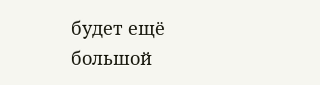будет ещё большой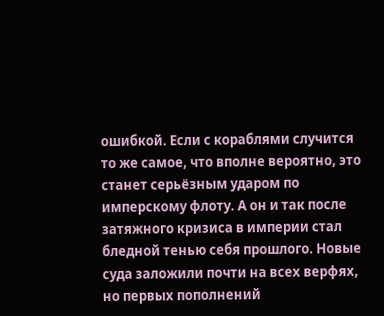ошибкой. Если с кораблями случится то же самое, что вполне вероятно, это станет серьёзным ударом по имперскому флоту. А он и так после затяжного кризиса в империи стал бледной тенью себя прошлого. Новые суда заложили почти на всех верфях, но первых пополнений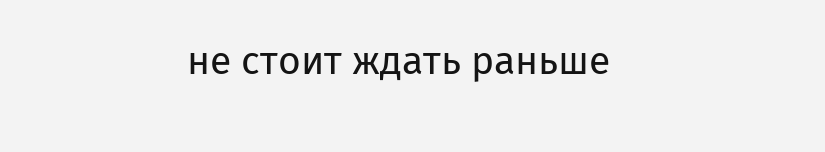не стоит ждать раньше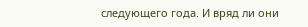следующего года. И вряд ли они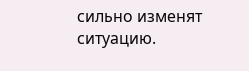сильно изменят ситуацию.